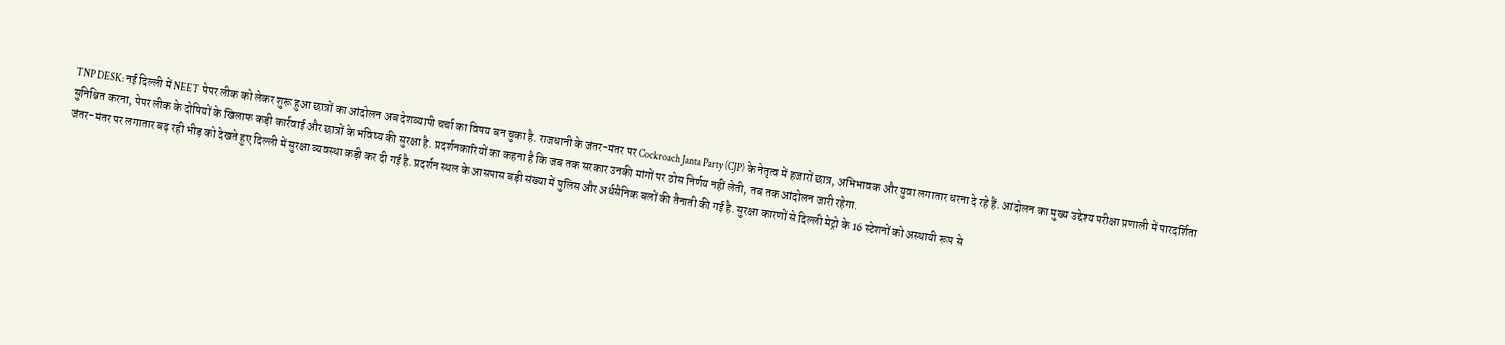TNP DESK: नई दिल्ली में NEET पेपर लीक को लेकर शुरू हुआ छात्रों का आंदोलन अब देशव्यापी चर्चा का विषय बन चुका है. राजधानी के जंतर-मंतर पर Cockroach Janta Party (CJP) के नेतृत्व में हजारों छात्र, अभिभावक और युवा लगातार धरना दे रहे हैं. आंदोलन का मुख्य उद्देश्य परीक्षा प्रणाली में पारदर्शिता सुनिश्चित करना, पेपर लीक के दोषियों के खिलाफ कड़ी कार्रवाई और छात्रों के भविष्य की सुरक्षा है. प्रदर्शनकारियों का कहना है कि जब तक सरकार उनकी मांगों पर ठोस निर्णय नहीं लेती, तब तक आंदोलन जारी रहेगा.
जंतर-मंतर पर लगातार बढ़ रही भीड़ को देखते हुए दिल्ली में सुरक्षा व्यवस्था कड़ी कर दी गई है. प्रदर्शन स्थल के आसपास बड़ी संख्या में पुलिस और अर्धसैनिक बलों की तैनाती की गई है. सुरक्षा कारणों से दिल्ली मेट्रो के 16 स्टेशनों को अस्थायी रूप से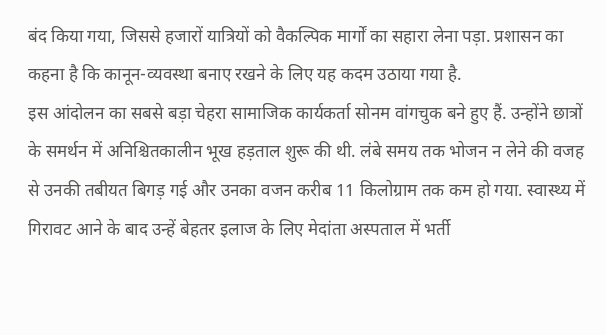बंद किया गया, जिससे हजारों यात्रियों को वैकल्पिक मार्गों का सहारा लेना पड़ा. प्रशासन का कहना है कि कानून-व्यवस्था बनाए रखने के लिए यह कदम उठाया गया है.
इस आंदोलन का सबसे बड़ा चेहरा सामाजिक कार्यकर्ता सोनम वांगचुक बने हुए हैं. उन्होंने छात्रों के समर्थन में अनिश्चितकालीन भूख हड़ताल शुरू की थी. लंबे समय तक भोजन न लेने की वजह से उनकी तबीयत बिगड़ गई और उनका वजन करीब 11 किलोग्राम तक कम हो गया. स्वास्थ्य में गिरावट आने के बाद उन्हें बेहतर इलाज के लिए मेदांता अस्पताल में भर्ती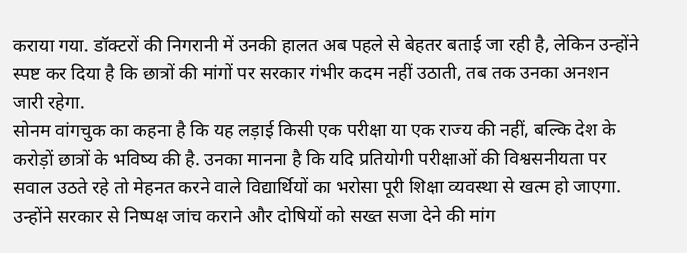कराया गया. डॉक्टरों की निगरानी में उनकी हालत अब पहले से बेहतर बताई जा रही है, लेकिन उन्होंने स्पष्ट कर दिया है कि छात्रों की मांगों पर सरकार गंभीर कदम नहीं उठाती, तब तक उनका अनशन जारी रहेगा.
सोनम वांगचुक का कहना है कि यह लड़ाई किसी एक परीक्षा या एक राज्य की नहीं, बल्कि देश के करोड़ों छात्रों के भविष्य की है. उनका मानना है कि यदि प्रतियोगी परीक्षाओं की विश्वसनीयता पर सवाल उठते रहे तो मेहनत करने वाले विद्यार्थियों का भरोसा पूरी शिक्षा व्यवस्था से खत्म हो जाएगा. उन्होंने सरकार से निष्पक्ष जांच कराने और दोषियों को सख्त सजा देने की मांग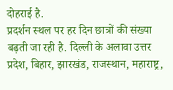दोहराई है.
प्रदर्शन स्थल पर हर दिन छात्रों की संख्या बढ़ती जा रही है. दिल्ली के अलावा उत्तर प्रदेश, बिहार, झारखंड, राजस्थान, महाराष्ट्र,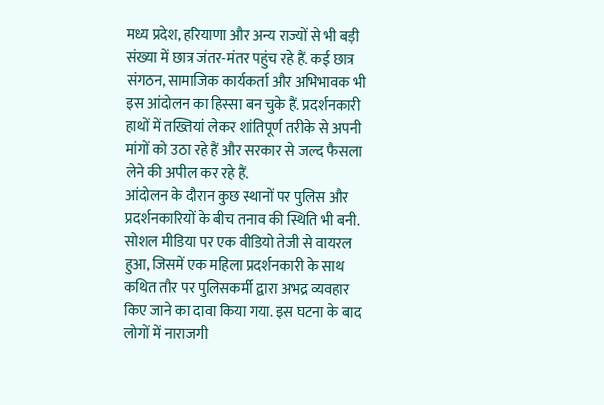मध्य प्रदेश, हरियाणा और अन्य राज्यों से भी बड़ी संख्या में छात्र जंतर-मंतर पहुंच रहे हैं. कई छात्र संगठन, सामाजिक कार्यकर्ता और अभिभावक भी इस आंदोलन का हिस्सा बन चुके हैं. प्रदर्शनकारी हाथों में तख्तियां लेकर शांतिपूर्ण तरीके से अपनी मांगों को उठा रहे हैं और सरकार से जल्द फैसला लेने की अपील कर रहे हैं.
आंदोलन के दौरान कुछ स्थानों पर पुलिस और प्रदर्शनकारियों के बीच तनाव की स्थिति भी बनी. सोशल मीडिया पर एक वीडियो तेजी से वायरल हुआ, जिसमें एक महिला प्रदर्शनकारी के साथ कथित तौर पर पुलिसकर्मी द्वारा अभद्र व्यवहार किए जाने का दावा किया गया. इस घटना के बाद लोगों में नाराजगी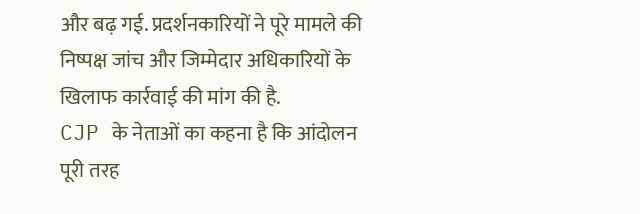और बढ़ गई. प्रदर्शनकारियों ने पूरे मामले की निष्पक्ष जांच और जिम्मेदार अधिकारियों के खिलाफ कार्रवाई की मांग की है.
CJP के नेताओं का कहना है कि आंदोलन पूरी तरह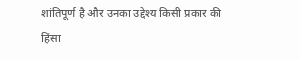शांतिपूर्ण है और उनका उद्देश्य किसी प्रकार की हिंसा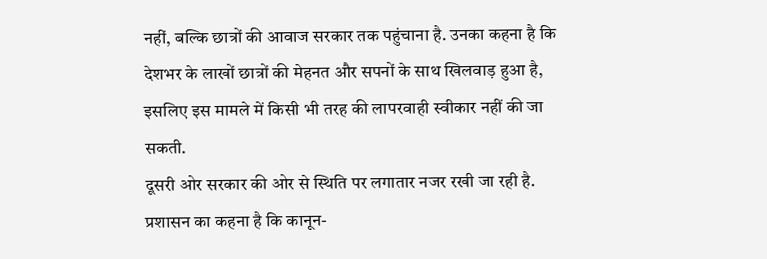नहीं, बल्कि छात्रों की आवाज सरकार तक पहुंचाना है. उनका कहना है कि देशभर के लाखों छात्रों की मेहनत और सपनों के साथ खिलवाड़ हुआ है, इसलिए इस मामले में किसी भी तरह की लापरवाही स्वीकार नहीं की जा सकती.
दूसरी ओर सरकार की ओर से स्थिति पर लगातार नजर रखी जा रही है. प्रशासन का कहना है कि कानून-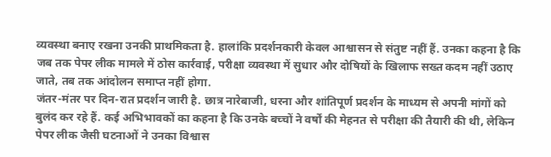व्यवस्था बनाए रखना उनकी प्राथमिकता है. हालांकि प्रदर्शनकारी केवल आश्वासन से संतुष्ट नहीं हैं. उनका कहना है कि जब तक पेपर लीक मामले में ठोस कार्रवाई, परीक्षा व्यवस्था में सुधार और दोषियों के खिलाफ सख्त कदम नहीं उठाए जाते, तब तक आंदोलन समाप्त नहीं होगा.
जंतर-मंतर पर दिन-रात प्रदर्शन जारी है. छात्र नारेबाजी, धरना और शांतिपूर्ण प्रदर्शन के माध्यम से अपनी मांगों को बुलंद कर रहे हैं. कई अभिभावकों का कहना है कि उनके बच्चों ने वर्षों की मेहनत से परीक्षा की तैयारी की थी, लेकिन पेपर लीक जैसी घटनाओं ने उनका विश्वास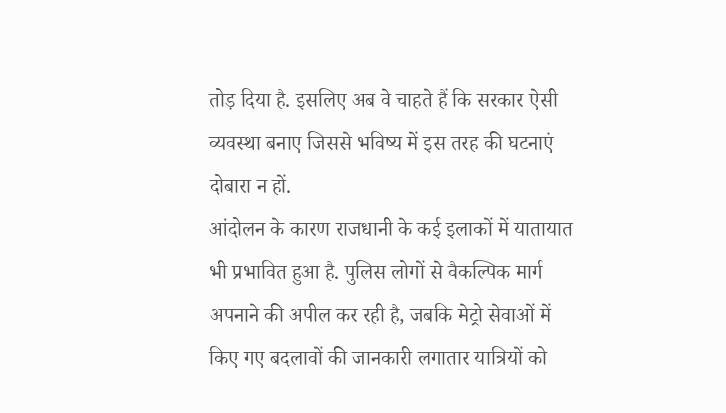तोड़ दिया है. इसलिए अब वे चाहते हैं कि सरकार ऐसी व्यवस्था बनाए जिससे भविष्य में इस तरह की घटनाएं दोबारा न हों.
आंदोलन के कारण राजधानी के कई इलाकों में यातायात भी प्रभावित हुआ है. पुलिस लोगों से वैकल्पिक मार्ग अपनाने की अपील कर रही है, जबकि मेट्रो सेवाओं में किए गए बदलावों की जानकारी लगातार यात्रियों को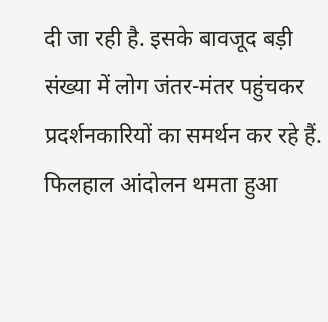दी जा रही है. इसके बावजूद बड़ी संख्या में लोग जंतर-मंतर पहुंचकर प्रदर्शनकारियों का समर्थन कर रहे हैं.
फिलहाल आंदोलन थमता हुआ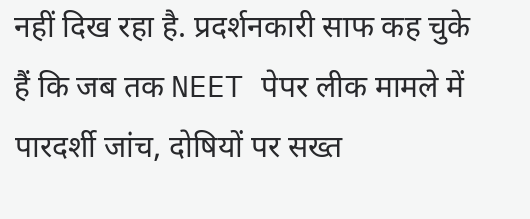नहीं दिख रहा है. प्रदर्शनकारी साफ कह चुके हैं कि जब तक NEET पेपर लीक मामले में पारदर्शी जांच, दोषियों पर सख्त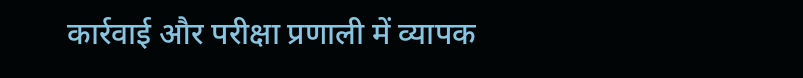कार्रवाई और परीक्षा प्रणाली में व्यापक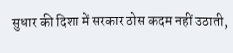सुधार की दिशा में सरकार ठोस कदम नहीं उठाती,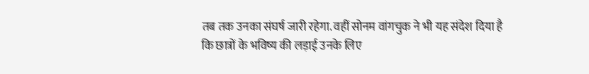तब तक उनका संघर्ष जारी रहेगा. वहीं सोनम वांगचुक ने भी यह संदेश दिया है कि छात्रों के भविष्य की लड़ाई उनके लिए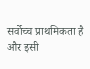सर्वोच्च प्राथमिकता है और इसी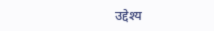उद्देश्य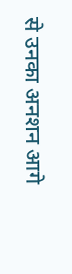से उनका अनशन आगे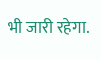भी जारी रहेगा.